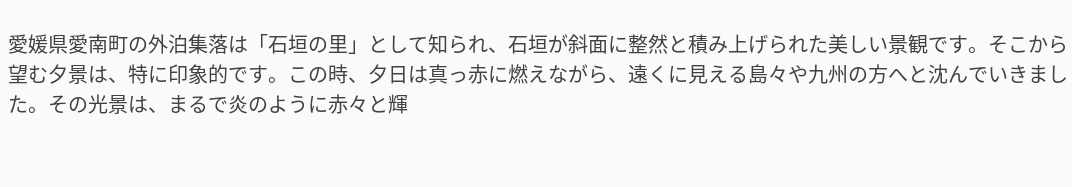愛媛県愛南町の外泊集落は「石垣の里」として知られ、石垣が斜面に整然と積み上げられた美しい景観です。そこから望む夕景は、特に印象的です。この時、夕日は真っ赤に燃えながら、遠くに見える島々や九州の方へと沈んでいきました。その光景は、まるで炎のように赤々と輝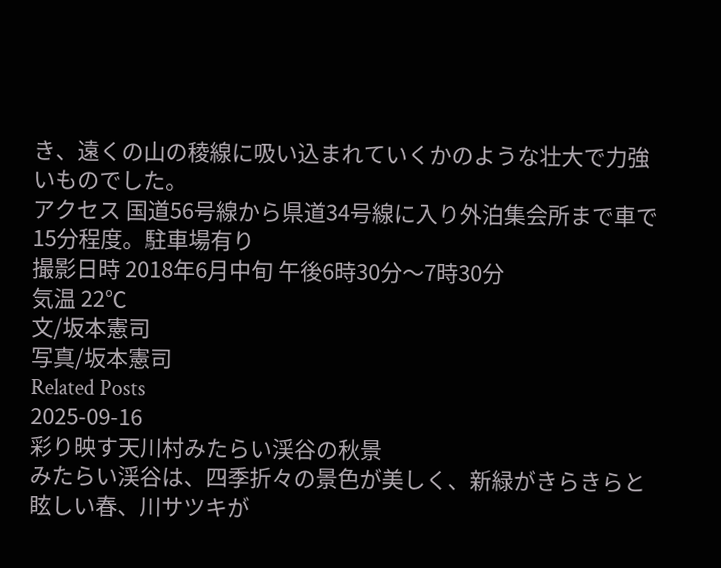き、遠くの山の稜線に吸い込まれていくかのような壮大で力強いものでした。
アクセス 国道56号線から県道34号線に入り外泊集会所まで車で15分程度。駐車場有り
撮影日時 2018年6月中旬 午後6時30分〜7時30分
気温 22℃
文/坂本憲司
写真/坂本憲司
Related Posts
2025-09-16
彩り映す天川村みたらい渓谷の秋景
みたらい渓谷は、四季折々の景色が美しく、新緑がきらきらと眩しい春、川サツキが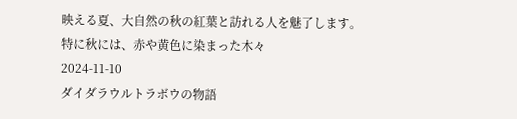映える夏、大自然の秋の紅葉と訪れる人を魅了します。特に秋には、赤や黄色に染まった木々
2024-11-10
ダイダラウルトラボウの物語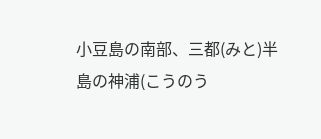小豆島の南部、三都(みと)半島の神浦(こうのう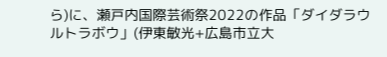ら)に、瀬戸内国際芸術祭2022の作品「ダイダラウルトラボウ」(伊東敏光+広島市立大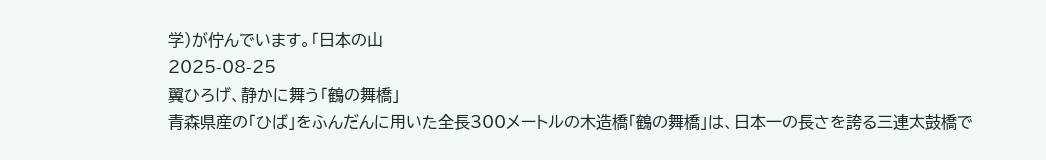学)が佇んでいます。「日本の山
2025-08-25
翼ひろげ、静かに舞う「鶴の舞橋」
青森県産の「ひば」をふんだんに用いた全長300メートルの木造橋「鶴の舞橋」は、日本一の長さを誇る三連太鼓橋で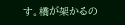す。橋が架かるの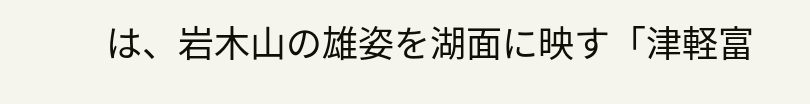は、岩木山の雄姿を湖面に映す「津軽富